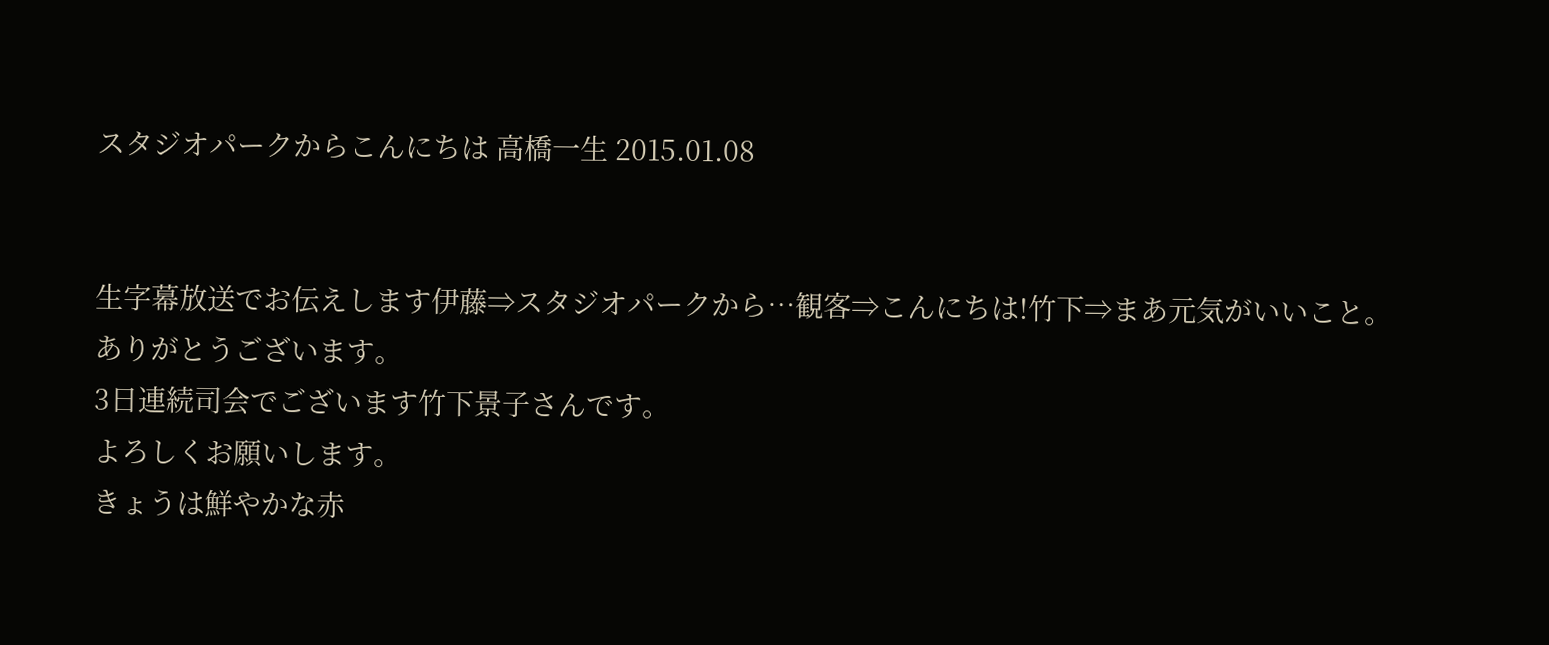スタジオパークからこんにちは 高橋一生 2015.01.08


生字幕放送でお伝えします伊藤⇒スタジオパークから…観客⇒こんにちは!竹下⇒まあ元気がいいこと。
ありがとうございます。
3日連続司会でございます竹下景子さんです。
よろしくお願いします。
きょうは鮮やかな赤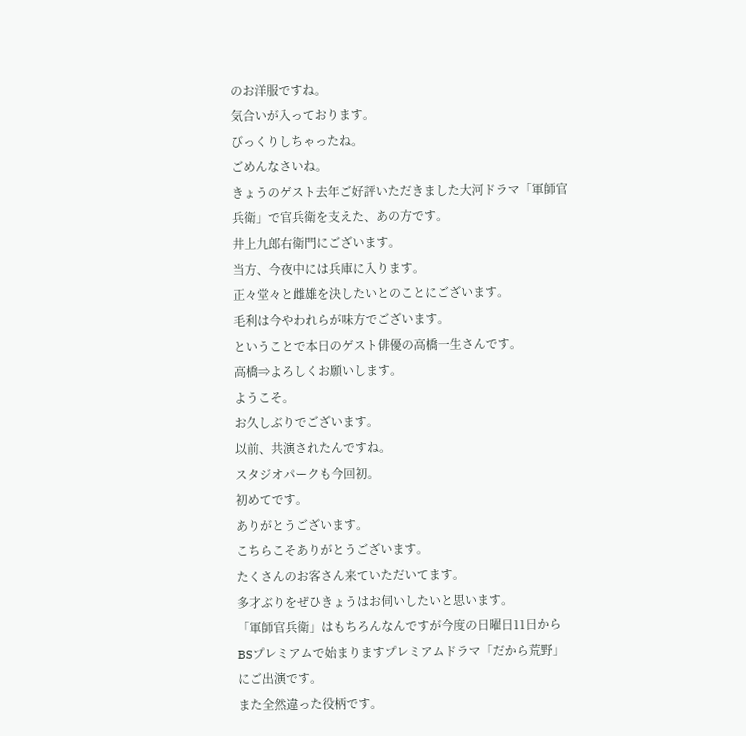のお洋服ですね。
気合いが入っております。
びっくりしちゃったね。
ごめんなさいね。
きょうのゲスト去年ご好評いただきました大河ドラマ「軍師官兵衛」で官兵衛を支えた、あの方です。
井上九郎右衛門にございます。
当方、今夜中には兵庫に入ります。
正々堂々と雌雄を決したいとのことにございます。
毛利は今やわれらが味方でございます。
ということで本日のゲスト俳優の高橋一生さんです。
高橋⇒よろしくお願いします。
ようこそ。
お久しぶりでございます。
以前、共演されたんですね。
スタジオパークも今回初。
初めてです。
ありがとうございます。
こちらこそありがとうございます。
たくさんのお客さん来ていただいてます。
多才ぶりをぜひきょうはお伺いしたいと思います。
「軍師官兵衛」はもちろんなんですが今度の日曜日11日からBSプレミアムで始まりますプレミアムドラマ「だから荒野」にご出演です。
また全然違った役柄です。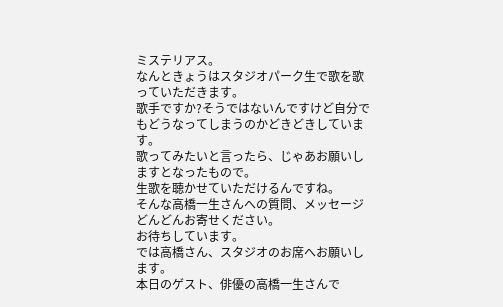ミステリアス。
なんときょうはスタジオパーク生で歌を歌っていただきます。
歌手ですか?そうではないんですけど自分でもどうなってしまうのかどきどきしています。
歌ってみたいと言ったら、じゃあお願いしますとなったもので。
生歌を聴かせていただけるんですね。
そんな高橋一生さんへの質問、メッセージどんどんお寄せください。
お待ちしています。
では高橋さん、スタジオのお席へお願いします。
本日のゲスト、俳優の高橋一生さんで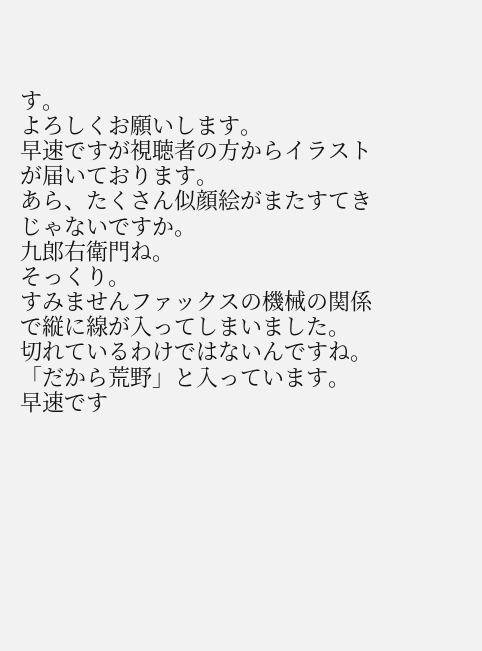す。
よろしくお願いします。
早速ですが視聴者の方からイラストが届いております。
あら、たくさん似顔絵がまたすてきじゃないですか。
九郎右衛門ね。
そっくり。
すみませんファックスの機械の関係で縦に線が入ってしまいました。
切れているわけではないんですね。
「だから荒野」と入っています。
早速です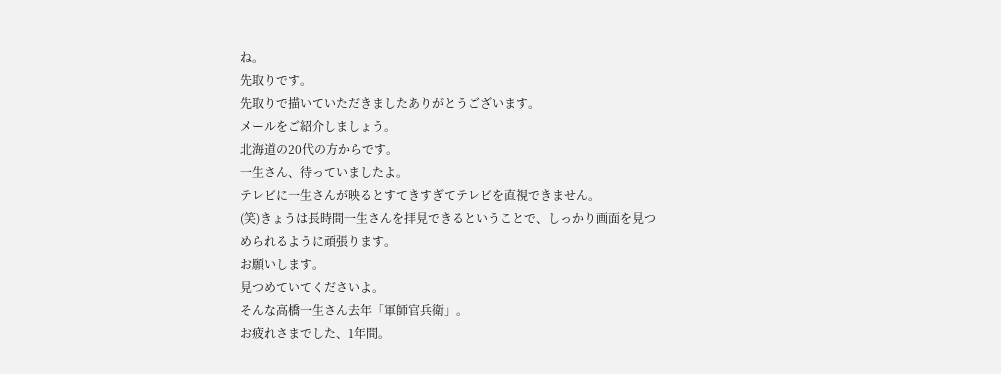ね。
先取りです。
先取りで描いていただきましたありがとうございます。
メールをご紹介しましょう。
北海道の20代の方からです。
一生さん、待っていましたよ。
テレビに一生さんが映るとすてきすぎてテレビを直視できません。
(笑)きょうは長時間一生さんを拝見できるということで、しっかり画面を見つめられるように頑張ります。
お願いします。
見つめていてくださいよ。
そんな高橋一生さん去年「軍師官兵衛」。
お疲れさまでした、1年間。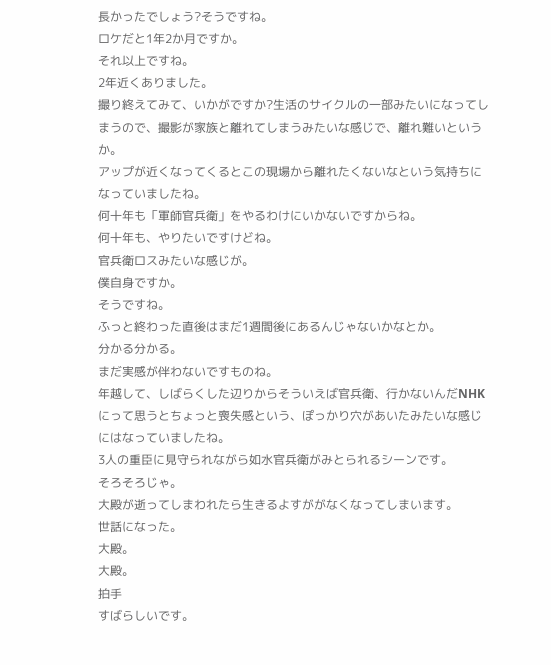長かったでしょう?そうですね。
ロケだと1年2か月ですか。
それ以上ですね。
2年近くありました。
撮り終えてみて、いかがですか?生活のサイクルの一部みたいになってしまうので、撮影が家族と離れてしまうみたいな感じで、離れ難いというか。
アップが近くなってくるとこの現場から離れたくないなという気持ちになっていましたね。
何十年も「軍師官兵衛」をやるわけにいかないですからね。
何十年も、やりたいですけどね。
官兵衛ロスみたいな感じが。
僕自身ですか。
そうですね。
ふっと終わった直後はまだ1週間後にあるんじゃないかなとか。
分かる分かる。
まだ実感が伴わないですものね。
年越して、しばらくした辺りからそういえば官兵衛、行かないんだNHKにって思うとちょっと喪失感という、ぽっかり穴があいたみたいな感じにはなっていましたね。
3人の重臣に見守られながら如水官兵衛がみとられるシーンです。
そろそろじゃ。
大殿が逝ってしまわれたら生きるよすががなくなってしまいます。
世話になった。
大殿。
大殿。
拍手
すばらしいです。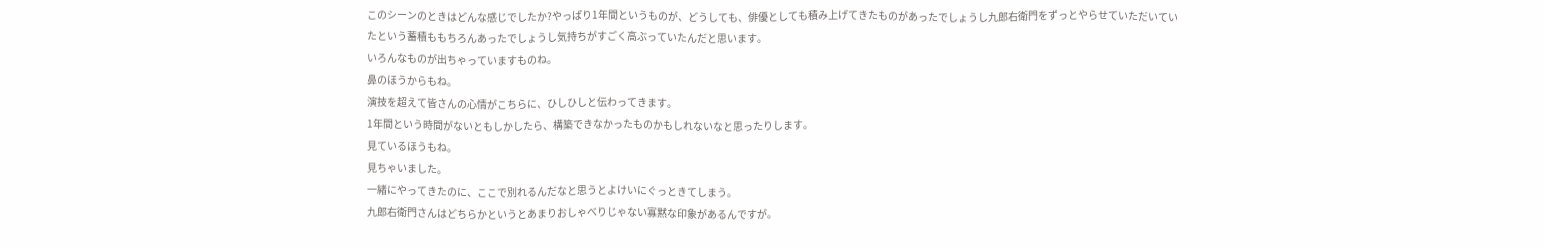このシーンのときはどんな感じでしたか?やっぱり1年間というものが、どうしても、俳優としても積み上げてきたものがあったでしょうし九郎右衛門をずっとやらせていただいていたという蓄積ももちろんあったでしょうし気持ちがすごく高ぶっていたんだと思います。
いろんなものが出ちゃっていますものね。
鼻のほうからもね。
演技を超えて皆さんの心情がこちらに、ひしひしと伝わってきます。
1年間という時間がないともしかしたら、構築できなかったものかもしれないなと思ったりします。
見ているほうもね。
見ちゃいました。
一緒にやってきたのに、ここで別れるんだなと思うとよけいにぐっときてしまう。
九郎右衛門さんはどちらかというとあまりおしゃべりじゃない寡黙な印象があるんですが。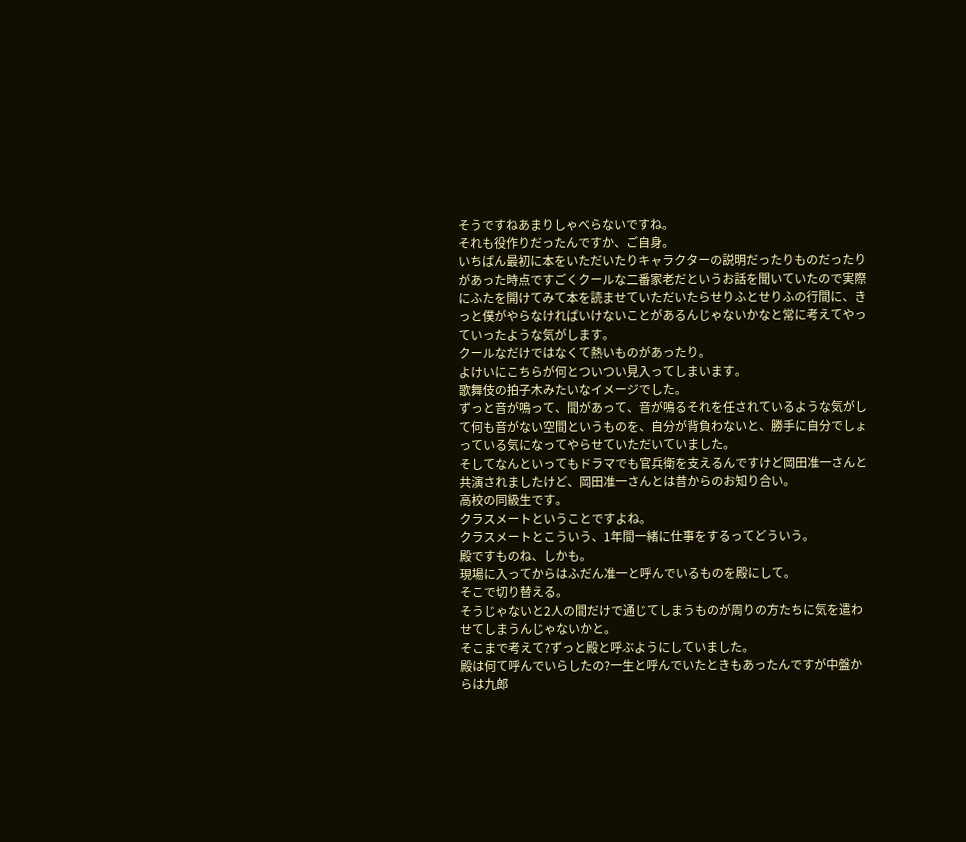そうですねあまりしゃべらないですね。
それも役作りだったんですか、ご自身。
いちばん最初に本をいただいたりキャラクターの説明だったりものだったりがあった時点ですごくクールな二番家老だというお話を聞いていたので実際にふたを開けてみて本を読ませていただいたらせりふとせりふの行間に、きっと僕がやらなければいけないことがあるんじゃないかなと常に考えてやっていったような気がします。
クールなだけではなくて熱いものがあったり。
よけいにこちらが何とついつい見入ってしまいます。
歌舞伎の拍子木みたいなイメージでした。
ずっと音が鳴って、間があって、音が鳴るそれを任されているような気がして何も音がない空間というものを、自分が背負わないと、勝手に自分でしょっている気になってやらせていただいていました。
そしてなんといってもドラマでも官兵衛を支えるんですけど岡田准一さんと共演されましたけど、岡田准一さんとは昔からのお知り合い。
高校の同級生です。
クラスメートということですよね。
クラスメートとこういう、1年間一緒に仕事をするってどういう。
殿ですものね、しかも。
現場に入ってからはふだん准一と呼んでいるものを殿にして。
そこで切り替える。
そうじゃないと2人の間だけで通じてしまうものが周りの方たちに気を遣わせてしまうんじゃないかと。
そこまで考えて?ずっと殿と呼ぶようにしていました。
殿は何て呼んでいらしたの?一生と呼んでいたときもあったんですが中盤からは九郎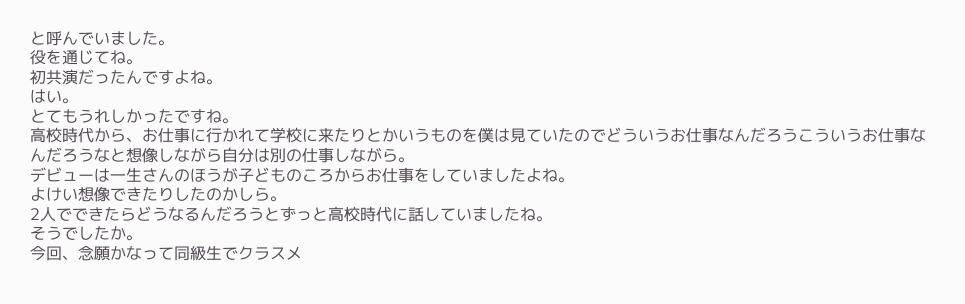と呼んでいました。
役を通じてね。
初共演だったんですよね。
はい。
とてもうれしかったですね。
高校時代から、お仕事に行かれて学校に来たりとかいうものを僕は見ていたのでどういうお仕事なんだろうこういうお仕事なんだろうなと想像しながら自分は別の仕事しながら。
デビューは一生さんのほうが子どものころからお仕事をしていましたよね。
よけい想像できたりしたのかしら。
2人でできたらどうなるんだろうとずっと高校時代に話していましたね。
そうでしたか。
今回、念願かなって同級生でクラスメ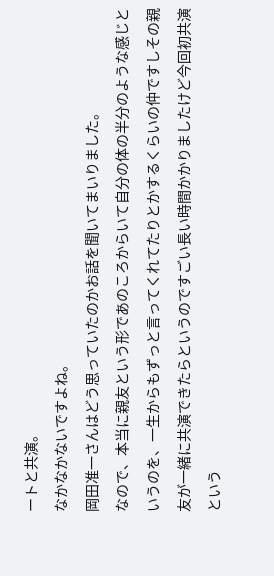ートと共演。
なかなかないですよね。
岡田准一さんはどう思っていたのかお話を聞いてまいりました。
なので、本当に親友という形であのころからいて自分の体の半分のような感じというのを、一生からもずっと言ってくれてたりとかするくらいの仲ですしその親友が一緒に共演できたらというのですごい長い時間かかりましたけど今回初共演という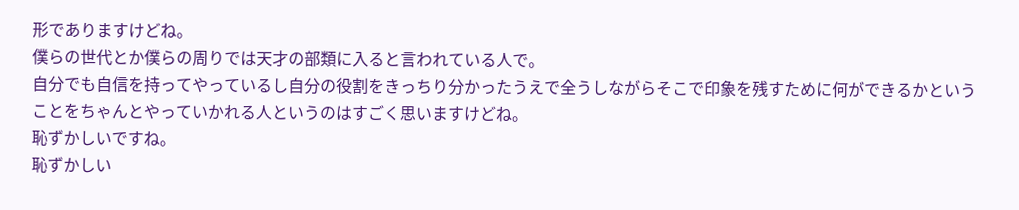形でありますけどね。
僕らの世代とか僕らの周りでは天才の部類に入ると言われている人で。
自分でも自信を持ってやっているし自分の役割をきっちり分かったうえで全うしながらそこで印象を残すために何ができるかということをちゃんとやっていかれる人というのはすごく思いますけどね。
恥ずかしいですね。
恥ずかしい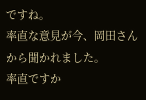ですね。
率直な意見が今、岡田さんから聞かれました。
率直ですか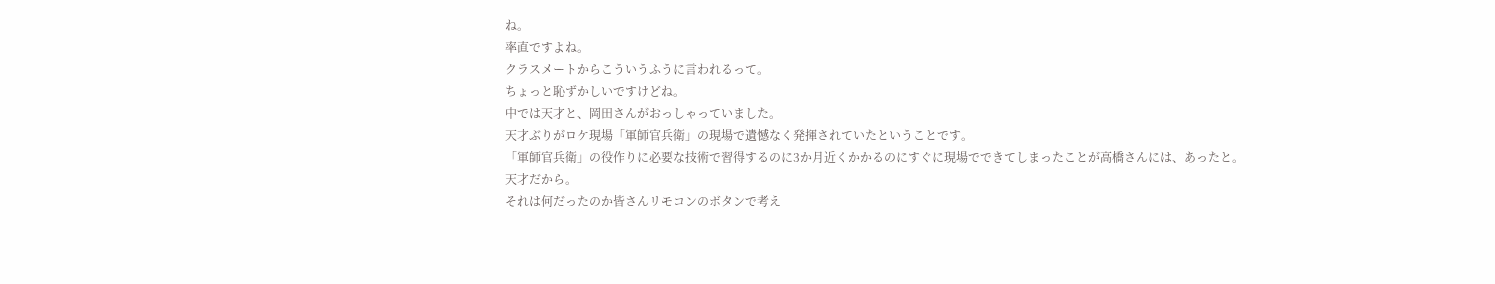ね。
率直ですよね。
クラスメートからこういうふうに言われるって。
ちょっと恥ずかしいですけどね。
中では天才と、岡田さんがおっしゃっていました。
天才ぶりがロケ現場「軍師官兵衛」の現場で遺憾なく発揮されていたということです。
「軍師官兵衛」の役作りに必要な技術で習得するのに3か月近くかかるのにすぐに現場でできてしまったことが高橋さんには、あったと。
天才だから。
それは何だったのか皆さんリモコンのボタンで考え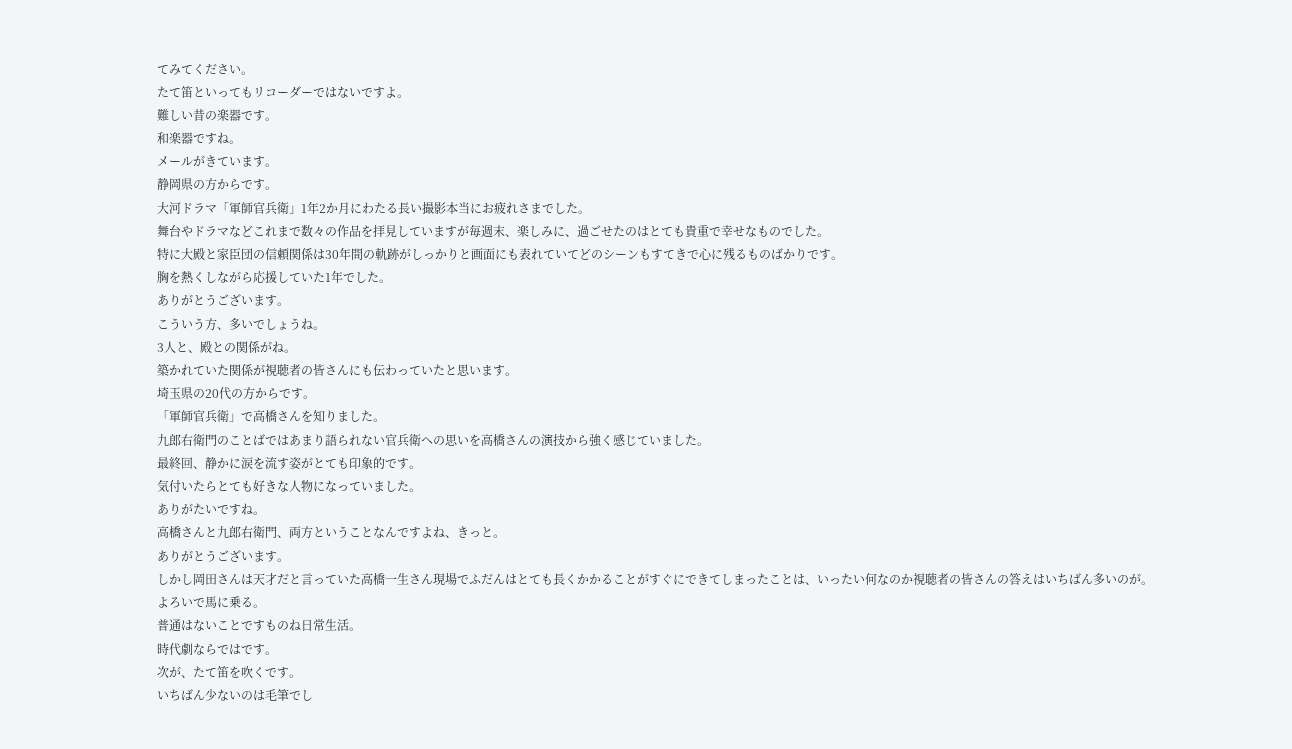てみてください。
たて笛といってもリコーダーではないですよ。
難しい昔の楽器です。
和楽器ですね。
メールがきています。
静岡県の方からです。
大河ドラマ「軍師官兵衛」1年2か月にわたる長い撮影本当にお疲れさまでした。
舞台やドラマなどこれまで数々の作品を拝見していますが毎週末、楽しみに、過ごせたのはとても貴重で幸せなものでした。
特に大殿と家臣団の信頼関係は30年間の軌跡がしっかりと画面にも表れていてどのシーンもすてきで心に残るものばかりです。
胸を熱くしながら応援していた1年でした。
ありがとうございます。
こういう方、多いでしょうね。
3人と、殿との関係がね。
築かれていた関係が視聴者の皆さんにも伝わっていたと思います。
埼玉県の20代の方からです。
「軍師官兵衛」で高橋さんを知りました。
九郎右衛門のことばではあまり語られない官兵衛への思いを高橋さんの演技から強く感じていました。
最終回、静かに涙を流す姿がとても印象的です。
気付いたらとても好きな人物になっていました。
ありがたいですね。
高橋さんと九郎右衛門、両方ということなんですよね、きっと。
ありがとうございます。
しかし岡田さんは天才だと言っていた高橋一生さん現場でふだんはとても長くかかることがすぐにできてしまったことは、いったい何なのか視聴者の皆さんの答えはいちばん多いのが。
よろいで馬に乗る。
普通はないことですものね日常生活。
時代劇ならではです。
次が、たて笛を吹くです。
いちばん少ないのは毛筆でし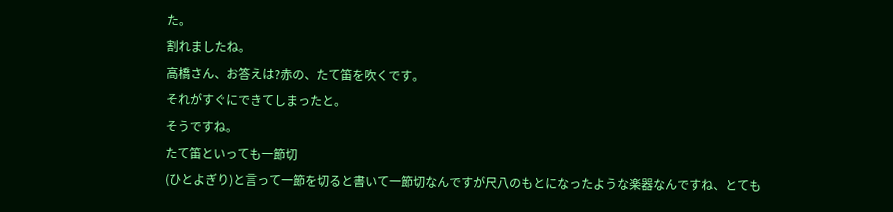た。
割れましたね。
高橋さん、お答えは?赤の、たて笛を吹くです。
それがすぐにできてしまったと。
そうですね。
たて笛といっても一節切
(ひとよぎり)と言って一節を切ると書いて一節切なんですが尺八のもとになったような楽器なんですね、とても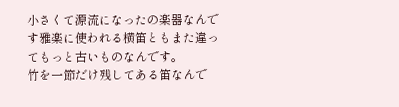小さくて源流になったの楽器なんです雅楽に使われる横笛ともまた違ってもっと古いものなんです。
竹を一節だけ残してある笛なんで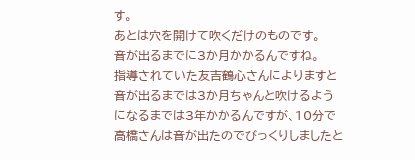す。
あとは穴を開けて吹くだけのものです。
音が出るまでに3か月かかるんですね。
指導されていた友吉鶴心さんによりますと音が出るまでは3か月ちゃんと吹けるようになるまでは3年かかるんですが、10分で高橋さんは音が出たのでびっくりしましたと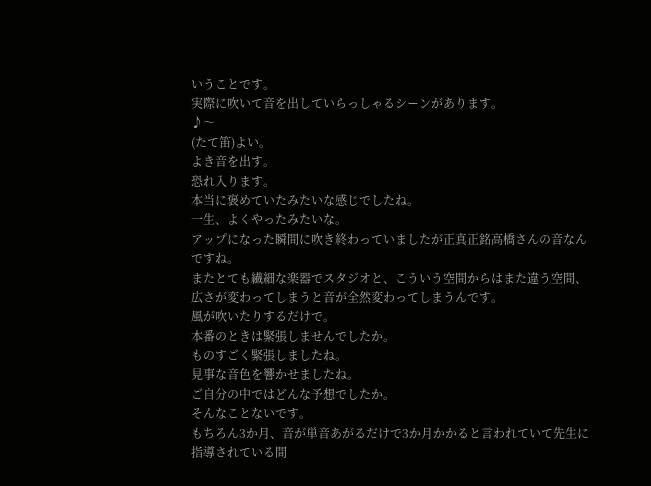いうことです。
実際に吹いて音を出していらっしゃるシーンがあります。
♪〜
(たて笛)よい。
よき音を出す。
恐れ入ります。
本当に褒めていたみたいな感じでしたね。
一生、よくやったみたいな。
アップになった瞬間に吹き終わっていましたが正真正銘高橋さんの音なんですね。
またとても繊細な楽器でスタジオと、こういう空間からはまた違う空間、広さが変わってしまうと音が全然変わってしまうんです。
風が吹いたりするだけで。
本番のときは緊張しませんでしたか。
ものすごく緊張しましたね。
見事な音色を響かせましたね。
ご自分の中ではどんな予想でしたか。
そんなことないです。
もちろん3か月、音が単音あがるだけで3か月かかると言われていて先生に指導されている間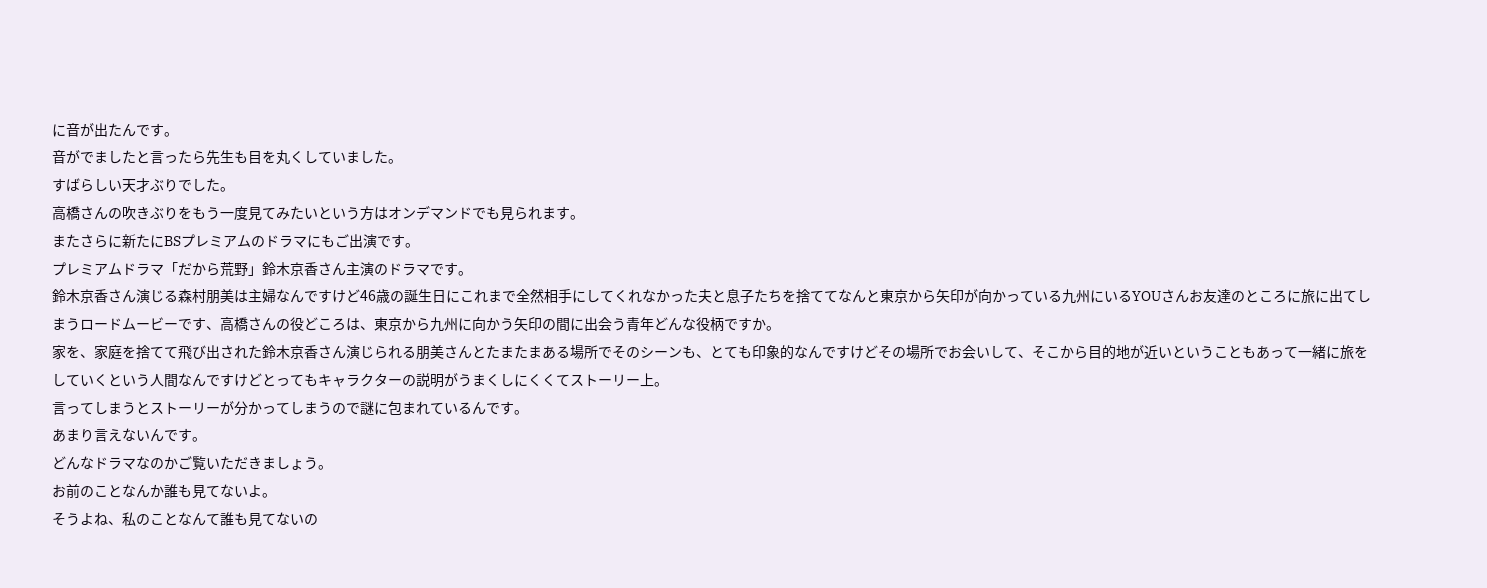に音が出たんです。
音がでましたと言ったら先生も目を丸くしていました。
すばらしい天才ぶりでした。
高橋さんの吹きぶりをもう一度見てみたいという方はオンデマンドでも見られます。
またさらに新たにBSプレミアムのドラマにもご出演です。
プレミアムドラマ「だから荒野」鈴木京香さん主演のドラマです。
鈴木京香さん演じる森村朋美は主婦なんですけど46歳の誕生日にこれまで全然相手にしてくれなかった夫と息子たちを捨ててなんと東京から矢印が向かっている九州にいるYOUさんお友達のところに旅に出てしまうロードムービーです、高橋さんの役どころは、東京から九州に向かう矢印の間に出会う青年どんな役柄ですか。
家を、家庭を捨てて飛び出された鈴木京香さん演じられる朋美さんとたまたまある場所でそのシーンも、とても印象的なんですけどその場所でお会いして、そこから目的地が近いということもあって一緒に旅をしていくという人間なんですけどとってもキャラクターの説明がうまくしにくくてストーリー上。
言ってしまうとストーリーが分かってしまうので謎に包まれているんです。
あまり言えないんです。
どんなドラマなのかご覧いただきましょう。
お前のことなんか誰も見てないよ。
そうよね、私のことなんて誰も見てないの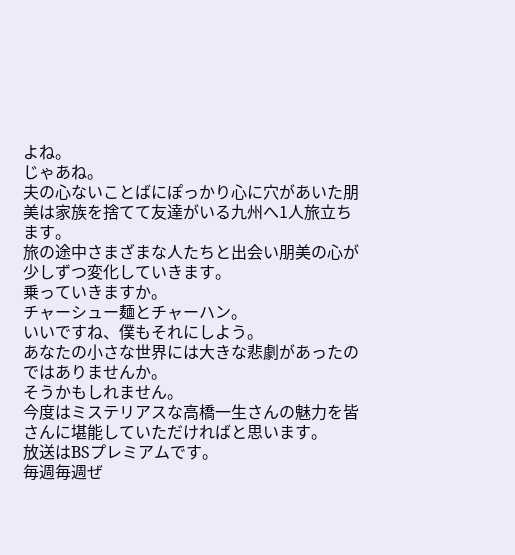よね。
じゃあね。
夫の心ないことばにぽっかり心に穴があいた朋美は家族を捨てて友達がいる九州へ1人旅立ちます。
旅の途中さまざまな人たちと出会い朋美の心が少しずつ変化していきます。
乗っていきますか。
チャーシュー麺とチャーハン。
いいですね、僕もそれにしよう。
あなたの小さな世界には大きな悲劇があったのではありませんか。
そうかもしれません。
今度はミステリアスな高橋一生さんの魅力を皆さんに堪能していただければと思います。
放送はBSプレミアムです。
毎週毎週ぜ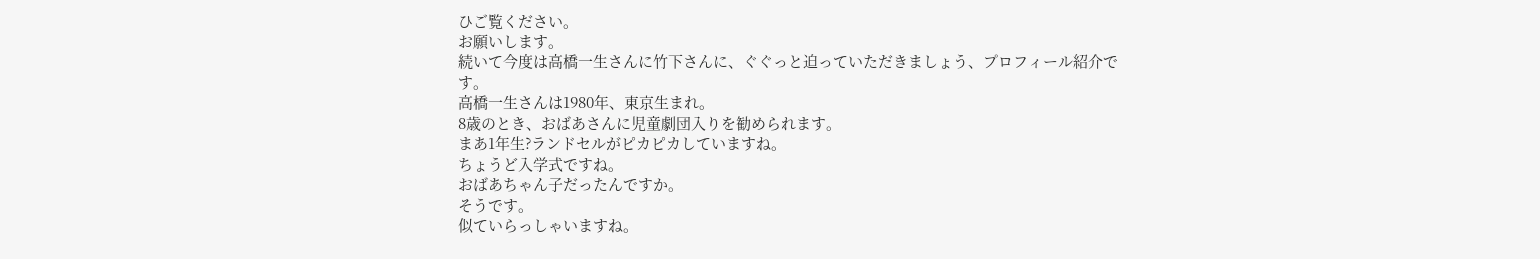ひご覧ください。
お願いします。
続いて今度は高橋一生さんに竹下さんに、ぐぐっと迫っていただきましょう、プロフィール紹介です。
高橋一生さんは1980年、東京生まれ。
8歳のとき、おばあさんに児童劇団入りを勧められます。
まあ1年生?ランドセルがピカピカしていますね。
ちょうど入学式ですね。
おばあちゃん子だったんですか。
そうです。
似ていらっしゃいますね。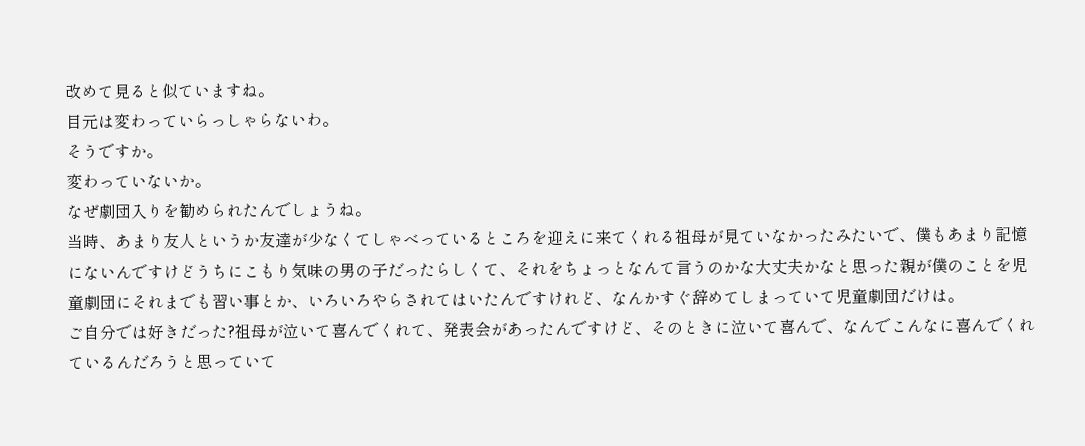改めて見ると似ていますね。
目元は変わっていらっしゃらないわ。
そうですか。
変わっていないか。
なぜ劇団入りを勧められたんでしょうね。
当時、あまり友人というか友達が少なくてしゃべっているところを迎えに来てくれる祖母が見ていなかったみたいで、僕もあまり記憶にないんですけどうちにこもり気味の男の子だったらしくて、それをちょっとなんて言うのかな大丈夫かなと思った親が僕のことを児童劇団にそれまでも習い事とか、いろいろやらされてはいたんですけれど、なんかすぐ辞めてしまっていて児童劇団だけは。
ご自分では好きだった?祖母が泣いて喜んでくれて、発表会があったんですけど、そのときに泣いて喜んで、なんでこんなに喜んでくれているんだろうと思っていて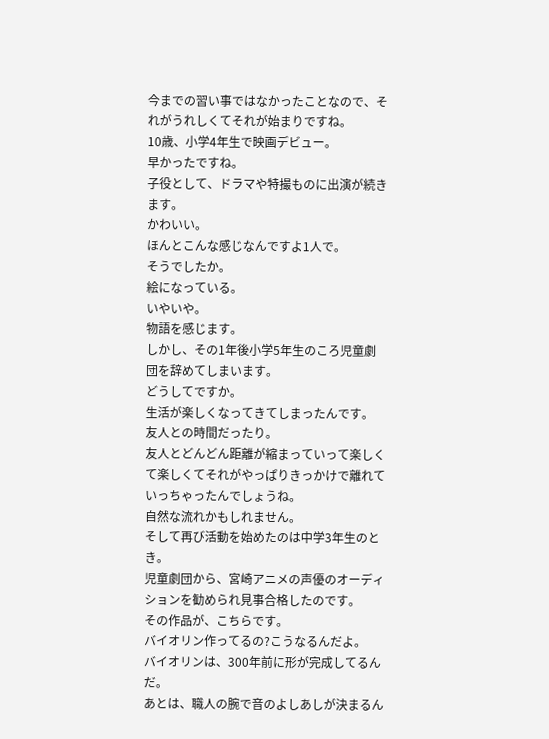今までの習い事ではなかったことなので、それがうれしくてそれが始まりですね。
10歳、小学4年生で映画デビュー。
早かったですね。
子役として、ドラマや特撮ものに出演が続きます。
かわいい。
ほんとこんな感じなんですよ1人で。
そうでしたか。
絵になっている。
いやいや。
物語を感じます。
しかし、その1年後小学5年生のころ児童劇団を辞めてしまいます。
どうしてですか。
生活が楽しくなってきてしまったんです。
友人との時間だったり。
友人とどんどん距離が縮まっていって楽しくて楽しくてそれがやっぱりきっかけで離れていっちゃったんでしょうね。
自然な流れかもしれません。
そして再び活動を始めたのは中学3年生のとき。
児童劇団から、宮崎アニメの声優のオーディションを勧められ見事合格したのです。
その作品が、こちらです。
バイオリン作ってるの?こうなるんだよ。
バイオリンは、300年前に形が完成してるんだ。
あとは、職人の腕で音のよしあしが決まるん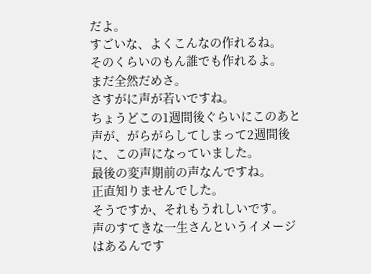だよ。
すごいな、よくこんなの作れるね。
そのくらいのもん誰でも作れるよ。
まだ全然だめさ。
さすがに声が若いですね。
ちょうどこの1週間後ぐらいにこのあと声が、がらがらしてしまって2週間後に、この声になっていました。
最後の変声期前の声なんですね。
正直知りませんでした。
そうですか、それもうれしいです。
声のすてきな一生さんというイメージはあるんです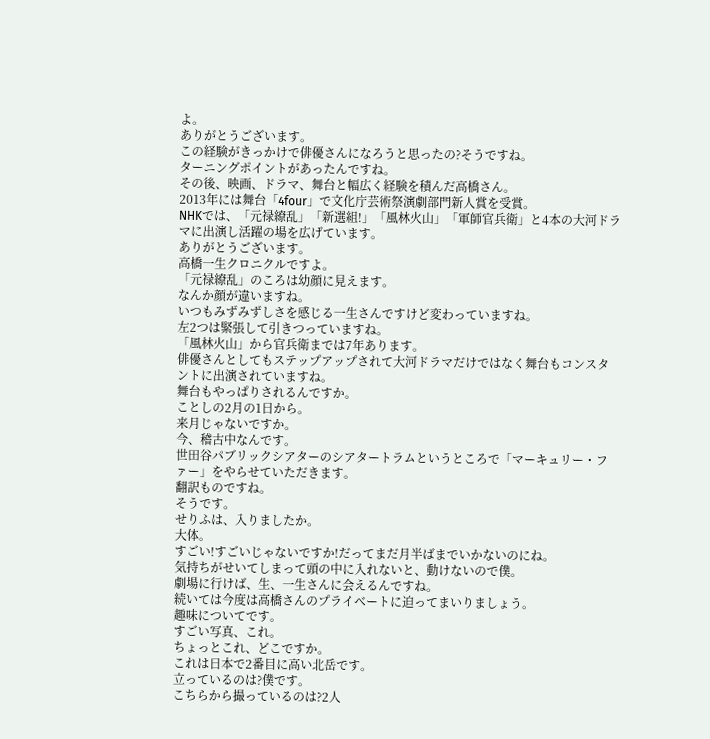よ。
ありがとうございます。
この経験がきっかけで俳優さんになろうと思ったの?そうですね。
ターニングポイントがあったんですね。
その後、映画、ドラマ、舞台と幅広く経験を積んだ高橋さん。
2013年には舞台「4four」で文化庁芸術祭演劇部門新人賞を受賞。
NHKでは、「元禄繚乱」「新選組!」「風林火山」「軍師官兵衛」と4本の大河ドラマに出演し活躍の場を広げています。
ありがとうございます。
高橋一生クロニクルですよ。
「元禄繚乱」のころは幼顔に見えます。
なんか顔が違いますね。
いつもみずみずしさを感じる一生さんですけど変わっていますね。
左2つは緊張して引きつっていますね。
「風林火山」から官兵衛までは7年あります。
俳優さんとしてもステップアップされて大河ドラマだけではなく舞台もコンスタントに出演されていますね。
舞台もやっぱりされるんですか。
ことしの2月の1日から。
来月じゃないですか。
今、稽古中なんです。
世田谷パブリックシアターのシアタートラムというところで「マーキュリー・ファー」をやらせていただきます。
翻訳ものですね。
そうです。
せりふは、入りましたか。
大体。
すごい!すごいじゃないですか!だってまだ月半ばまでいかないのにね。
気持ちがせいてしまって頭の中に入れないと、動けないので僕。
劇場に行けば、生、一生さんに会えるんですね。
続いては今度は高橋さんのプライベートに迫ってまいりましょう。
趣味についてです。
すごい写真、これ。
ちょっとこれ、どこですか。
これは日本で2番目に高い北岳です。
立っているのは?僕です。
こちらから撮っているのは?2人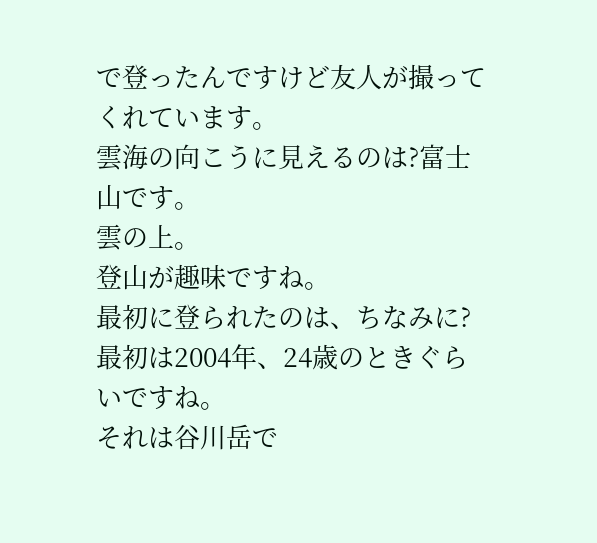で登ったんですけど友人が撮ってくれています。
雲海の向こうに見えるのは?富士山です。
雲の上。
登山が趣味ですね。
最初に登られたのは、ちなみに?最初は2004年、24歳のときぐらいですね。
それは谷川岳で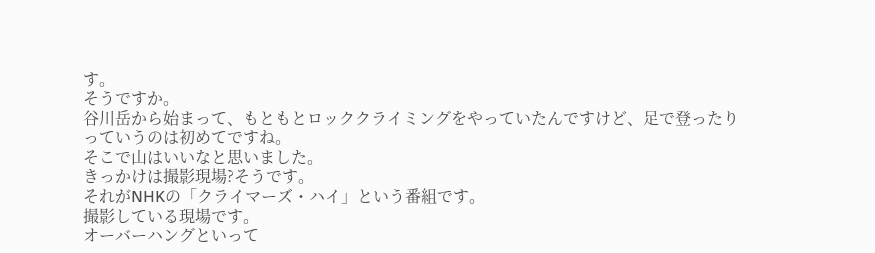す。
そうですか。
谷川岳から始まって、もともとロッククライミングをやっていたんですけど、足で登ったりっていうのは初めてですね。
そこで山はいいなと思いました。
きっかけは撮影現場?そうです。
それがNHKの「クライマーズ・ハイ」という番組です。
撮影している現場です。
オーバーハングといって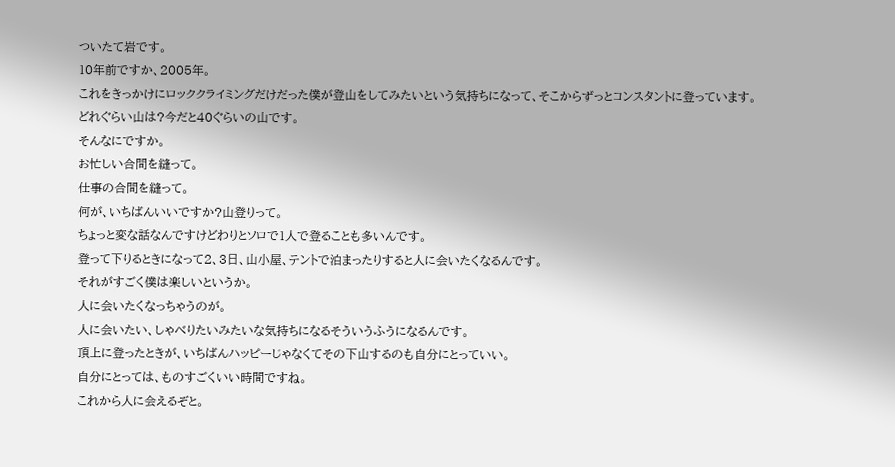ついたて岩です。
10年前ですか、2005年。
これをきっかけにロッククライミングだけだった僕が登山をしてみたいという気持ちになって、そこからずっとコンスタントに登っています。
どれぐらい山は?今だと40ぐらいの山です。
そんなにですか。
お忙しい合間を縫って。
仕事の合間を縫って。
何が、いちばんいいですか?山登りって。
ちょっと変な話なんですけどわりとソロで1人で登ることも多いんです。
登って下りるときになって2、3日、山小屋、テントで泊まったりすると人に会いたくなるんです。
それがすごく僕は楽しいというか。
人に会いたくなっちゃうのが。
人に会いたい、しゃべりたいみたいな気持ちになるそういうふうになるんです。
頂上に登ったときが、いちばんハッピーじゃなくてその下山するのも自分にとっていい。
自分にとっては、ものすごくいい時間ですね。
これから人に会えるぞと。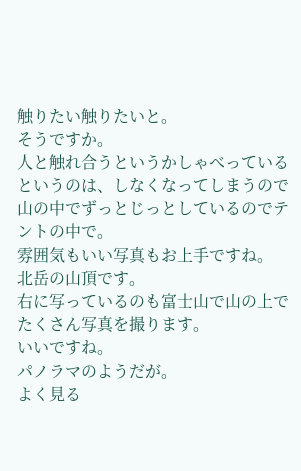触りたい触りたいと。
そうですか。
人と触れ合うというかしゃべっているというのは、しなくなってしまうので山の中でずっとじっとしているのでテントの中で。
雰囲気もいい写真もお上手ですね。
北岳の山頂です。
右に写っているのも富士山で山の上でたくさん写真を撮ります。
いいですね。
パノラマのようだが。
よく見る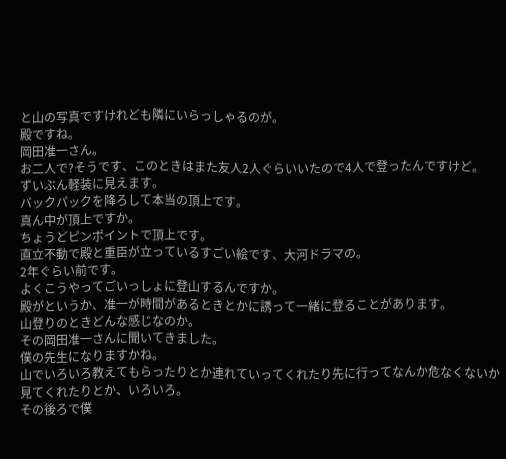と山の写真ですけれども隣にいらっしゃるのが。
殿ですね。
岡田准一さん。
お二人で?そうです、このときはまた友人2人ぐらいいたので4人で登ったんですけど。
ずいぶん軽装に見えます。
バックパックを降ろして本当の頂上です。
真ん中が頂上ですか。
ちょうどピンポイントで頂上です。
直立不動で殿と重臣が立っているすごい絵です、大河ドラマの。
2年ぐらい前です。
よくこうやってごいっしょに登山するんですか。
殿がというか、准一が時間があるときとかに誘って一緒に登ることがあります。
山登りのときどんな感じなのか。
その岡田准一さんに聞いてきました。
僕の先生になりますかね。
山でいろいろ教えてもらったりとか連れていってくれたり先に行ってなんか危なくないか見てくれたりとか、いろいろ。
その後ろで僕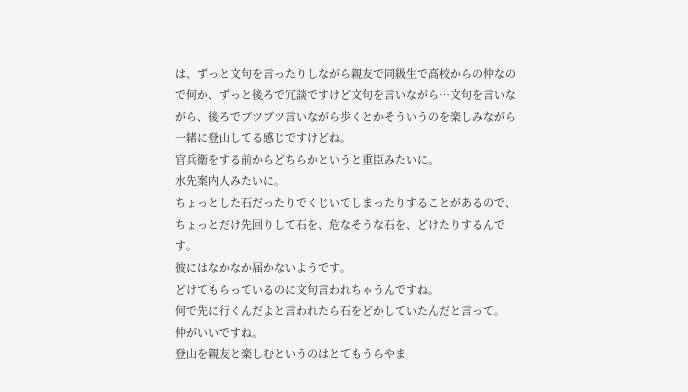は、ずっと文句を言ったりしながら親友で同級生で高校からの仲なので何か、ずっと後ろで冗談ですけど文句を言いながら…文句を言いながら、後ろでブツブツ言いながら歩くとかそういうのを楽しみながら一緒に登山してる感じですけどね。
官兵衛をする前からどちらかというと重臣みたいに。
水先案内人みたいに。
ちょっとした石だったりでくじいてしまったりすることがあるので、ちょっとだけ先回りして石を、危なそうな石を、どけたりするんです。
彼にはなかなか届かないようです。
どけてもらっているのに文句言われちゃうんですね。
何で先に行くんだよと言われたら石をどかしていたんだと言って。
仲がいいですね。
登山を親友と楽しむというのはとてもうらやま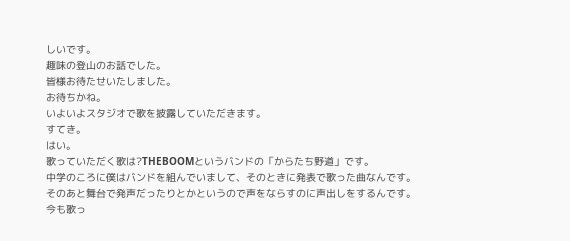しいです。
趣味の登山のお話でした。
皆様お待たせいたしました。
お待ちかね。
いよいよスタジオで歌を披露していただきます。
すてき。
はい。
歌っていただく歌は?THEBOOMというバンドの「からたち野道」です。
中学のころに僕はバンドを組んでいまして、そのときに発表で歌った曲なんです。
そのあと舞台で発声だったりとかというので声をならすのに声出しをするんです。
今も歌っ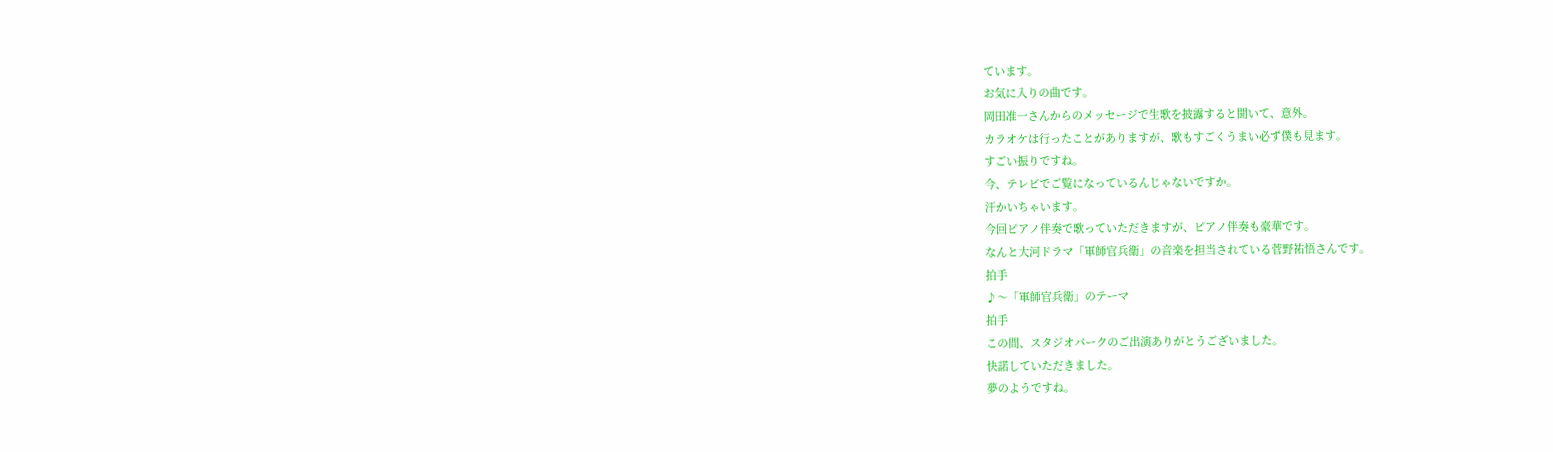ています。
お気に入りの曲です。
岡田准一さんからのメッセージで生歌を披露すると聞いて、意外。
カラオケは行ったことがありますが、歌もすごくうまい必ず僕も見ます。
すごい振りですね。
今、テレビでご覧になっているんじゃないですか。
汗かいちゃいます。
今回ピアノ伴奏で歌っていただきますが、ピアノ伴奏も豪華です。
なんと大河ドラマ「軍師官兵衛」の音楽を担当されている菅野祐悟さんです。
拍手
♪〜「軍師官兵衛」のテーマ
拍手
この間、スタジオパークのご出演ありがとうございました。
快諾していただきました。
夢のようですね。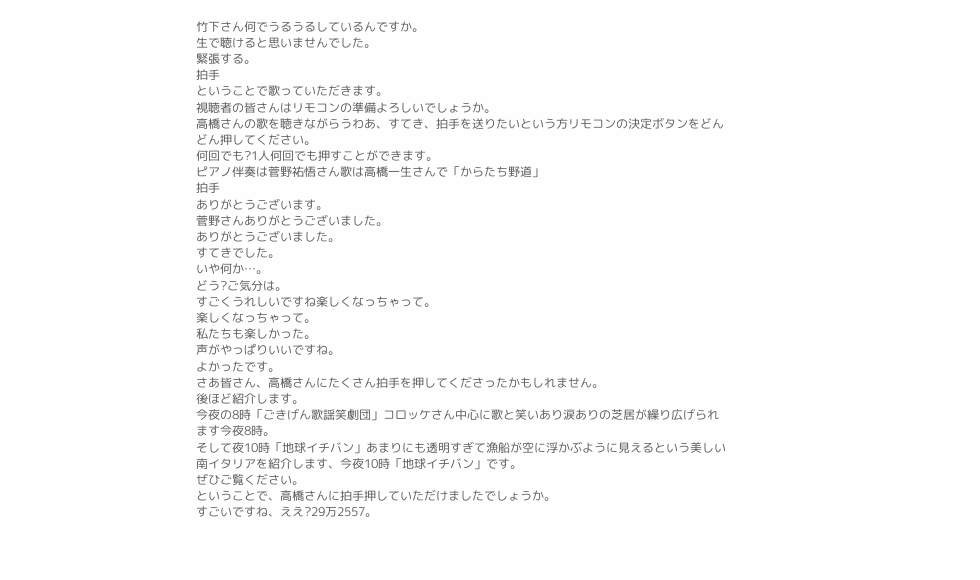竹下さん何でうるうるしているんですか。
生で聴けると思いませんでした。
緊張する。
拍手
ということで歌っていただきます。
視聴者の皆さんはリモコンの準備よろしいでしょうか。
高橋さんの歌を聴きながらうわあ、すてき、拍手を送りたいという方リモコンの決定ボタンをどんどん押してください。
何回でも?1人何回でも押すことができます。
ピアノ伴奏は菅野祐悟さん歌は高橋一生さんで「からたち野道」
拍手
ありがとうございます。
菅野さんありがとうございました。
ありがとうございました。
すてきでした。
いや何か…。
どう?ご気分は。
すごくうれしいですね楽しくなっちゃって。
楽しくなっちゃって。
私たちも楽しかった。
声がやっぱりいいですね。
よかったです。
さあ皆さん、高橋さんにたくさん拍手を押してくださったかもしれません。
後ほど紹介します。
今夜の8時「ごきげん歌謡笑劇団」コロッケさん中心に歌と笑いあり涙ありの芝居が繰り広げられます今夜8時。
そして夜10時「地球イチバン」あまりにも透明すぎて漁船が空に浮かぶように見えるという美しい南イタリアを紹介します、今夜10時「地球イチバン」です。
ぜひご覧ください。
ということで、高橋さんに拍手押していただけましたでしょうか。
すごいですね、ええ?29万2557。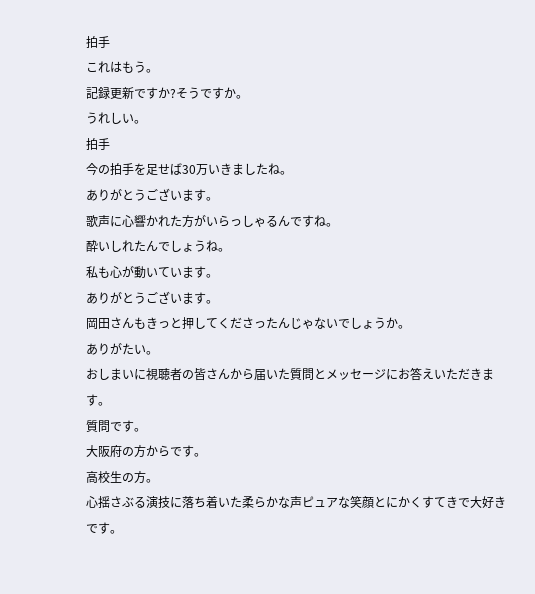拍手
これはもう。
記録更新ですか?そうですか。
うれしい。
拍手
今の拍手を足せば30万いきましたね。
ありがとうございます。
歌声に心響かれた方がいらっしゃるんですね。
酔いしれたんでしょうね。
私も心が動いています。
ありがとうございます。
岡田さんもきっと押してくださったんじゃないでしょうか。
ありがたい。
おしまいに視聴者の皆さんから届いた質問とメッセージにお答えいただきます。
質問です。
大阪府の方からです。
高校生の方。
心揺さぶる演技に落ち着いた柔らかな声ピュアな笑顔とにかくすてきで大好きです。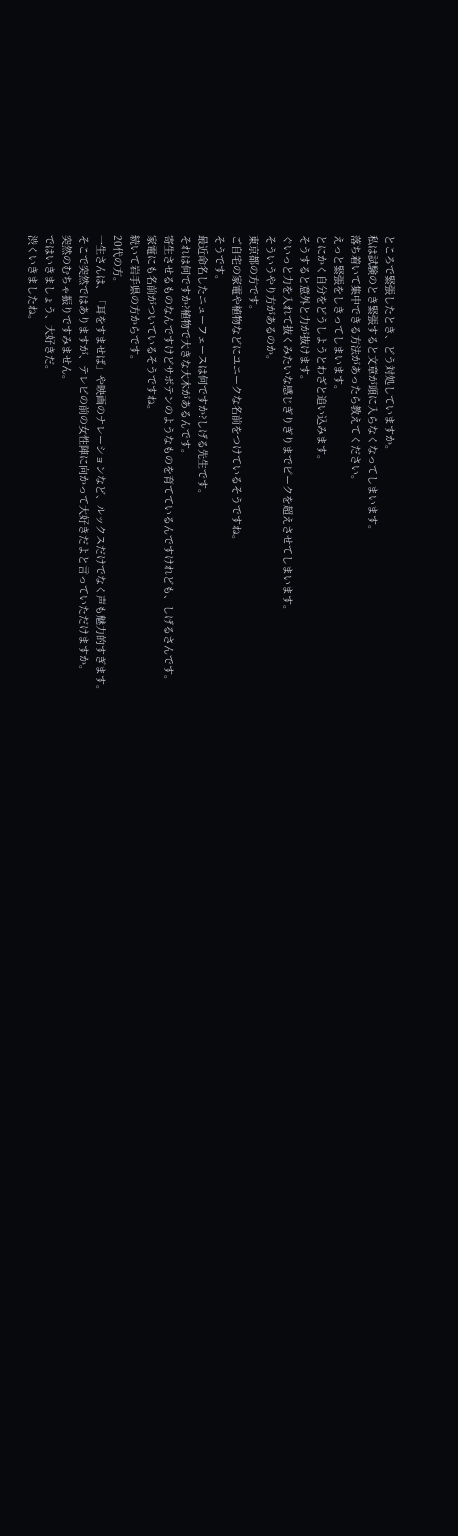ところで緊張したとき、どう対処していますか。
私は試験のとき緊張すると文章が頭に入らなくなってしまいます。
落ち着いて集中できる方法があったら教えてください。
えっと緊張をしきってしまいます。
とにかく自分をどうしようとわざと追い込みます。
そうすると意外と力が抜けます。
ぐいっと力を入れて抜くみたいな感じぎりぎりまでピークを超えさせてしまいます。
そういうやり方があるのか。
東京都の方です。
ご自宅の家電や植物などにユニークな名前をつけているそうですね。
そうです。
最近命名したニューフェースは何ですか?しげる先生です。
それは何ですか?植物で大きな大木があるんです。
寄生させるものなんですけどサボテンのようなものを育てているんですけれども、しげるさんです。
家電にも名前がついているそうですね。
続いて岩手県の方からです。
20代の方。
一生さんは、「耳をすませば」や映画のナレーションなど、ルックスだけでなく声も魅力的すぎます。
そこで突然ではありますが、テレビの前の女性陣に向かって大好きだよと言っていただけますか。
突然のむちゃ振りですみません。
ではいきましょう、大好きだ。
渋くいきましたね。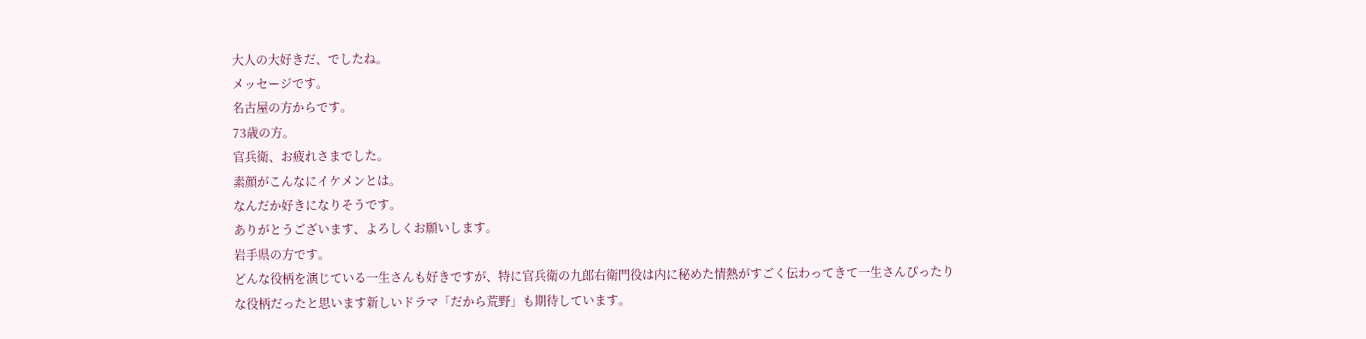大人の大好きだ、でしたね。
メッセージです。
名古屋の方からです。
73歳の方。
官兵衛、お疲れさまでした。
素顔がこんなにイケメンとは。
なんだか好きになりそうです。
ありがとうございます、よろしくお願いします。
岩手県の方です。
どんな役柄を演じている一生さんも好きですが、特に官兵衛の九郎右衛門役は内に秘めた情熱がすごく伝わってきて一生さんぴったりな役柄だったと思います新しいドラマ「だから荒野」も期待しています。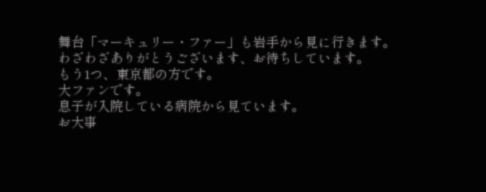舞台「マーキュリー・ファー」も岩手から見に行きます。
わざわざありがとうございます、お待ちしています。
もう1つ、東京都の方です。
大ファンです。
息子が入院している病院から見ています。
お大事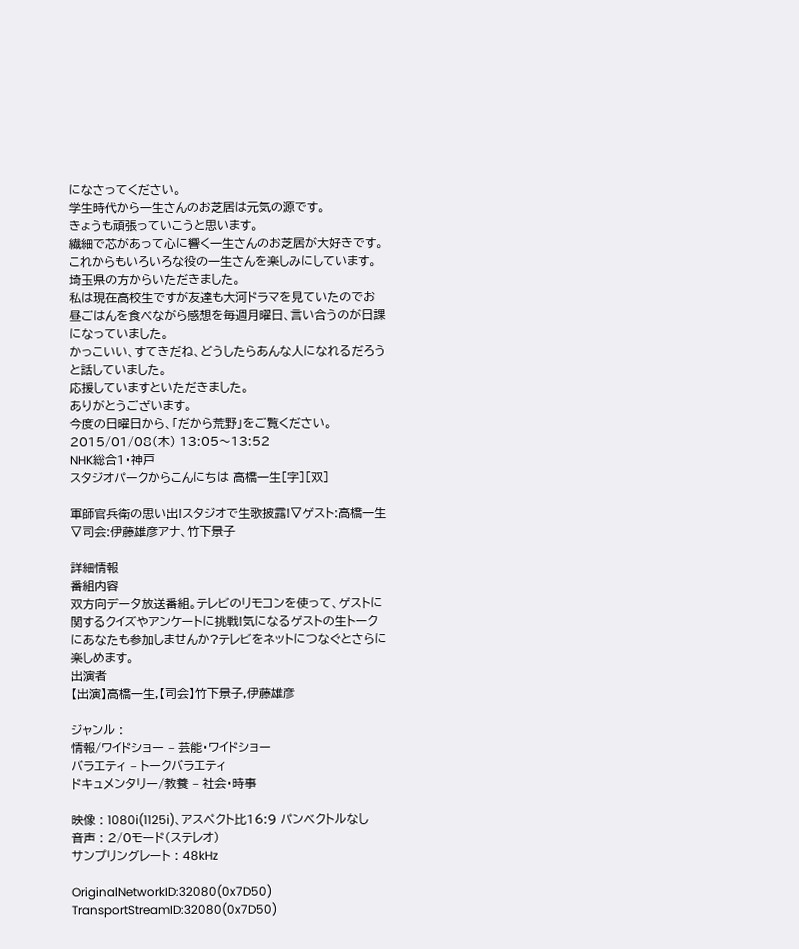になさってください。
学生時代から一生さんのお芝居は元気の源です。
きょうも頑張っていこうと思います。
繊細で芯があって心に響く一生さんのお芝居が大好きです。
これからもいろいろな役の一生さんを楽しみにしています。
埼玉県の方からいただきました。
私は現在高校生ですが友達も大河ドラマを見ていたのでお昼ごはんを食べながら感想を毎週月曜日、言い合うのが日課になっていました。
かっこいい、すてきだね、どうしたらあんな人になれるだろうと話していました。
応援していますといただきました。
ありがとうございます。
今度の日曜日から、「だから荒野」をご覧ください。
2015/01/08(木) 13:05〜13:52
NHK総合1・神戸
スタジオパークからこんにちは 高橋一生[字][双]

軍師官兵衛の思い出!スタジオで生歌披露!▽ゲスト:高橋一生▽司会:伊藤雄彦アナ、竹下景子

詳細情報
番組内容
双方向データ放送番組。テレビのリモコンを使って、ゲストに関するクイズやアンケートに挑戦!気になるゲストの生トークにあなたも参加しませんか?テレビをネットにつなぐとさらに楽しめます。
出演者
【出演】高橋一生,【司会】竹下景子,伊藤雄彦

ジャンル :
情報/ワイドショー – 芸能・ワイドショー
バラエティ – トークバラエティ
ドキュメンタリー/教養 – 社会・時事

映像 : 1080i(1125i)、アスペクト比16:9 パンベクトルなし
音声 : 2/0モード(ステレオ)
サンプリングレート : 48kHz

OriginalNetworkID:32080(0x7D50)
TransportStreamID:32080(0x7D50)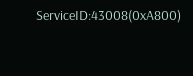ServiceID:43008(0xA800)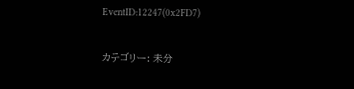EventID:12247(0x2FD7)

カテゴリー: 未分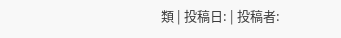類 | 投稿日: | 投稿者: